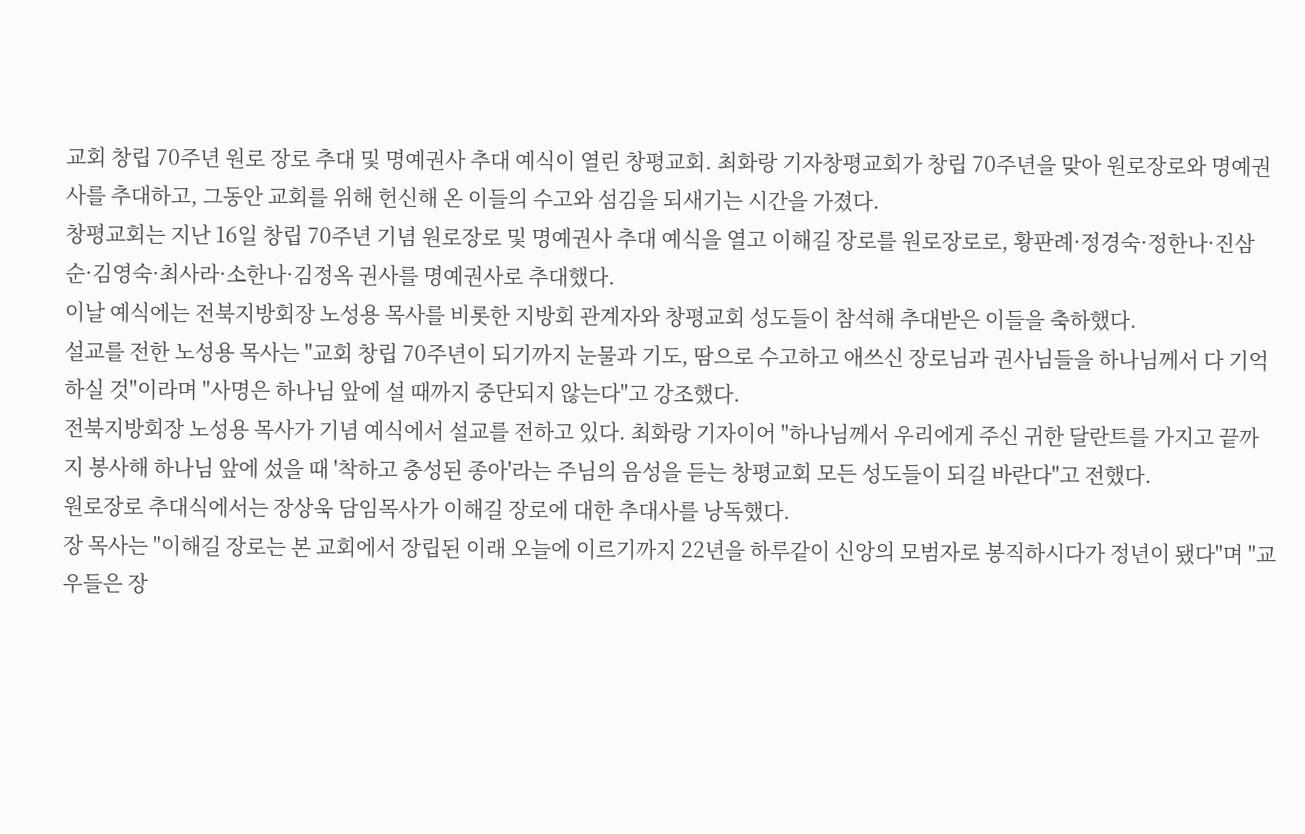교회 창립 70주년 원로 장로 추대 및 명예권사 추대 예식이 열린 창평교회. 최화랑 기자창평교회가 창립 70주년을 맞아 원로장로와 명예권사를 추대하고, 그동안 교회를 위해 헌신해 온 이들의 수고와 섬김을 되새기는 시간을 가졌다.
창평교회는 지난 16일 창립 70주년 기념 원로장로 및 명예권사 추대 예식을 열고 이해길 장로를 원로장로로, 황판례·정경숙·정한나·진삼순·김영숙·최사라·소한나·김정옥 권사를 명예권사로 추대했다.
이날 예식에는 전북지방회장 노성용 목사를 비롯한 지방회 관계자와 창평교회 성도들이 참석해 추대받은 이들을 축하했다.
설교를 전한 노성용 목사는 "교회 창립 70주년이 되기까지 눈물과 기도, 땀으로 수고하고 애쓰신 장로님과 권사님들을 하나님께서 다 기억하실 것"이라며 "사명은 하나님 앞에 설 때까지 중단되지 않는다"고 강조했다.
전북지방회장 노성용 목사가 기념 예식에서 설교를 전하고 있다. 최화랑 기자이어 "하나님께서 우리에게 주신 귀한 달란트를 가지고 끝까지 봉사해 하나님 앞에 섰을 때 '착하고 충성된 종아'라는 주님의 음성을 듣는 창평교회 모든 성도들이 되길 바란다"고 전했다.
원로장로 추대식에서는 장상욱 담임목사가 이해길 장로에 대한 추대사를 낭독했다.
장 목사는 "이해길 장로는 본 교회에서 장립된 이래 오늘에 이르기까지 22년을 하루같이 신앙의 모범자로 봉직하시다가 정년이 됐다"며 "교우들은 장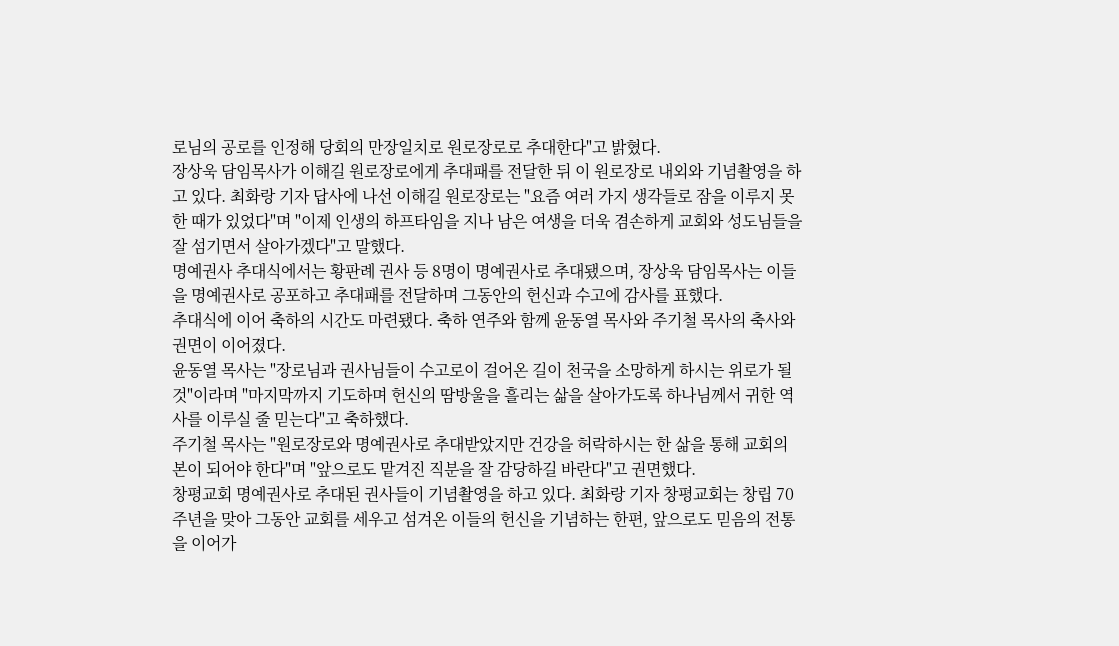로님의 공로를 인정해 당회의 만장일치로 원로장로로 추대한다"고 밝혔다.
장상욱 담임목사가 이해길 원로장로에게 추대패를 전달한 뒤 이 원로장로 내외와 기념촬영을 하고 있다. 최화랑 기자 답사에 나선 이해길 원로장로는 "요즘 여러 가지 생각들로 잠을 이루지 못한 때가 있었다"며 "이제 인생의 하프타임을 지나 남은 여생을 더욱 겸손하게 교회와 성도님들을 잘 섬기면서 살아가겠다"고 말했다.
명예권사 추대식에서는 황판례 권사 등 8명이 명예권사로 추대됐으며, 장상욱 담임목사는 이들을 명예권사로 공포하고 추대패를 전달하며 그동안의 헌신과 수고에 감사를 표했다.
추대식에 이어 축하의 시간도 마련됐다. 축하 연주와 함께 윤동열 목사와 주기철 목사의 축사와 권면이 이어졌다.
윤동열 목사는 "장로님과 권사님들이 수고로이 걸어온 길이 천국을 소망하게 하시는 위로가 될 것"이라며 "마지막까지 기도하며 헌신의 땀방울을 흘리는 삶을 살아가도록 하나님께서 귀한 역사를 이루실 줄 믿는다"고 축하했다.
주기철 목사는 "원로장로와 명예권사로 추대받았지만 건강을 허락하시는 한 삶을 통해 교회의 본이 되어야 한다"며 "앞으로도 맡겨진 직분을 잘 감당하길 바란다"고 권면했다.
창평교회 명예권사로 추대된 권사들이 기념촬영을 하고 있다. 최화랑 기자 창평교회는 창립 70주년을 맞아 그동안 교회를 세우고 섬겨온 이들의 헌신을 기념하는 한편, 앞으로도 믿음의 전통을 이어가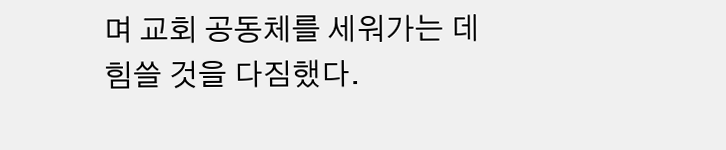며 교회 공동체를 세워가는 데 힘쓸 것을 다짐했다.